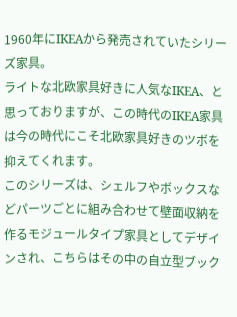1960年にIKEAから発売されていたシリーズ家具。
ライトな北欧家具好きに人気なIKEA、と思っておりますが、この時代のIKEA家具は今の時代にこそ北欧家具好きのツボを抑えてくれます。
このシリーズは、シェルフやボックスなどパーツごとに組み合わせて壁面収納を作るモジュールタイプ家具としてデザインされ、こちらはその中の自立型ブック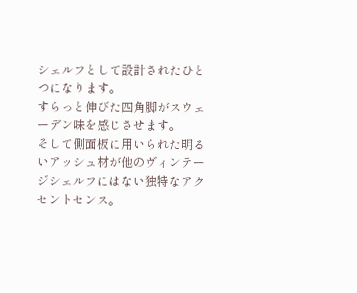シェルフとして設計されたひとつになります。
すらっと伸びた四角脚がスウェーデン味を感じさせます。
そして側面板に用いられた明るいアッシュ材が他のヴィンテージシェルフにはない独特なアクセントセンス。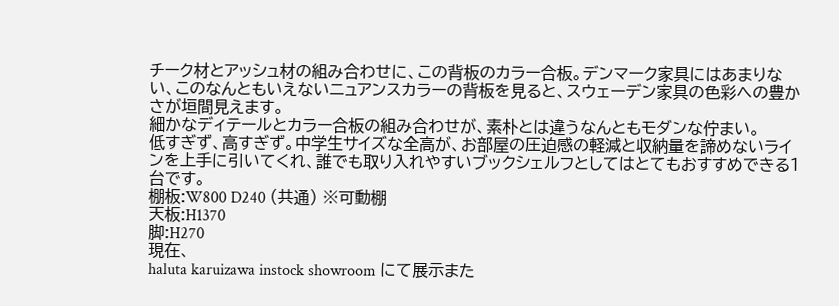チーク材とアッシュ材の組み合わせに、この背板のカラー合板。デンマーク家具にはあまりない、このなんともいえないニュアンスカラーの背板を見ると、スウェーデン家具の色彩への豊かさが垣間見えます。
細かなディテールとカラー合板の組み合わせが、素朴とは違うなんともモダンな佇まい。
低すぎず、高すぎず。中学生サイズな全高が、お部屋の圧迫感の軽減と収納量を諦めないラインを上手に引いてくれ、誰でも取り入れやすいブックシェルフとしてはとてもおすすめできる1台です。
棚板:W800 D240 (共通) ※可動棚
天板:H1370
脚:H270
現在、
haluta karuizawa instock showroom にて展示また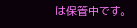は保管中です。